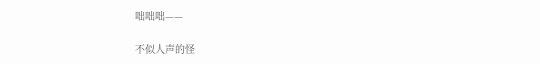咄咄咄——

不似人声的怪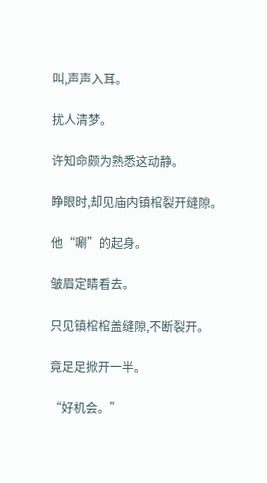叫,声声入耳。

扰人清梦。

许知命颇为熟悉这动静。

睁眼时,却见庙内镇棺裂开缝隙。

他“唰”的起身。

皱眉定睛看去。

只见镇棺棺盖缝隙,不断裂开。

竟足足掀开一半。

“好机会。”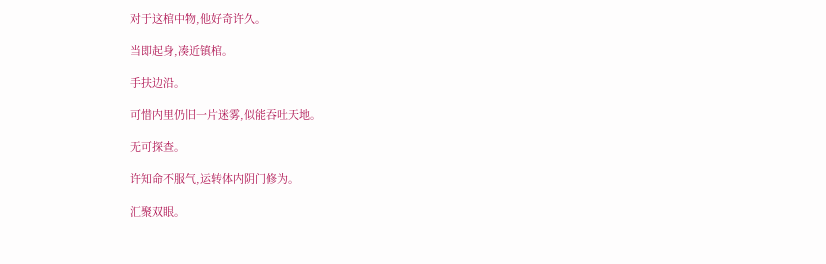对于这棺中物,他好奇许久。

当即起身,凑近镇棺。

手扶边沿。

可惜内里仍旧一片迷雾,似能吞吐天地。

无可探查。

许知命不服气,运转体内阴门修为。

汇聚双眼。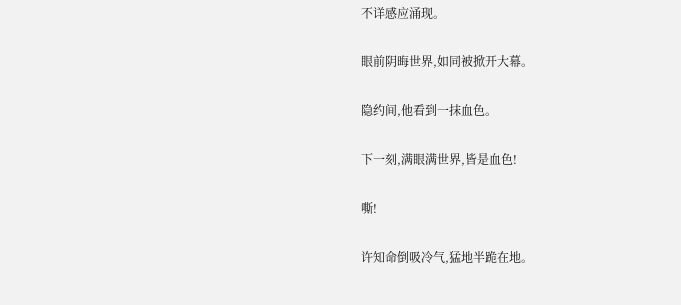不详感应涌现。

眼前阴晦世界,如同被掀开大幕。

隐约间,他看到一抹血色。

下一刻,满眼满世界,皆是血色!

嘶!

许知命倒吸冷气,猛地半跪在地。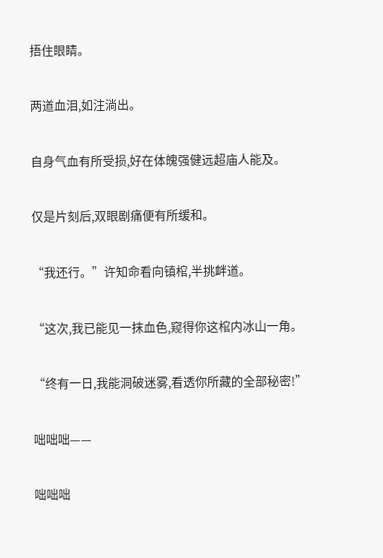捂住眼睛。

两道血泪,如注淌出。

自身气血有所受损,好在体魄强健远超庙人能及。

仅是片刻后,双眼剧痛便有所缓和。

“我还行。”许知命看向镇棺,半挑衅道。

“这次,我已能见一抹血色,窥得你这棺内冰山一角。

“终有一日,我能洞破迷雾,看透你所藏的全部秘密!”

咄咄咄——

咄咄咄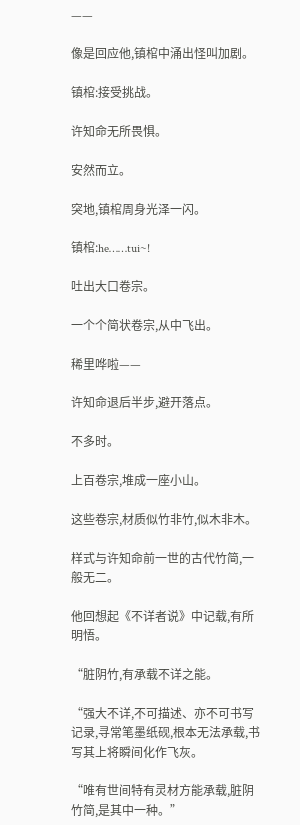——

像是回应他,镇棺中涌出怪叫加剧。

镇棺:接受挑战。

许知命无所畏惧。

安然而立。

突地,镇棺周身光泽一闪。

镇棺:he……tui~!

吐出大口卷宗。

一个个简状卷宗,从中飞出。

稀里哗啦——

许知命退后半步,避开落点。

不多时。

上百卷宗,堆成一座小山。

这些卷宗,材质似竹非竹,似木非木。

样式与许知命前一世的古代竹简,一般无二。

他回想起《不详者说》中记载,有所明悟。

“脏阴竹,有承载不详之能。

“强大不详,不可描述、亦不可书写记录,寻常笔墨纸砚,根本无法承载,书写其上将瞬间化作飞灰。

“唯有世间特有灵材方能承载,脏阴竹简,是其中一种。”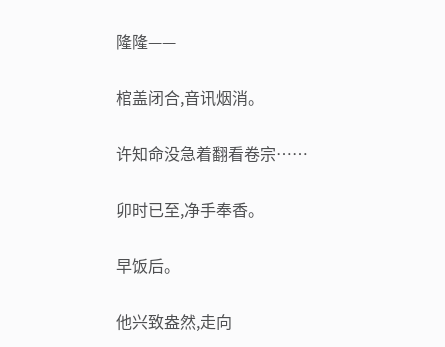隆隆——

棺盖闭合,音讯烟消。

许知命没急着翻看卷宗……

卯时已至,净手奉香。

早饭后。

他兴致盎然,走向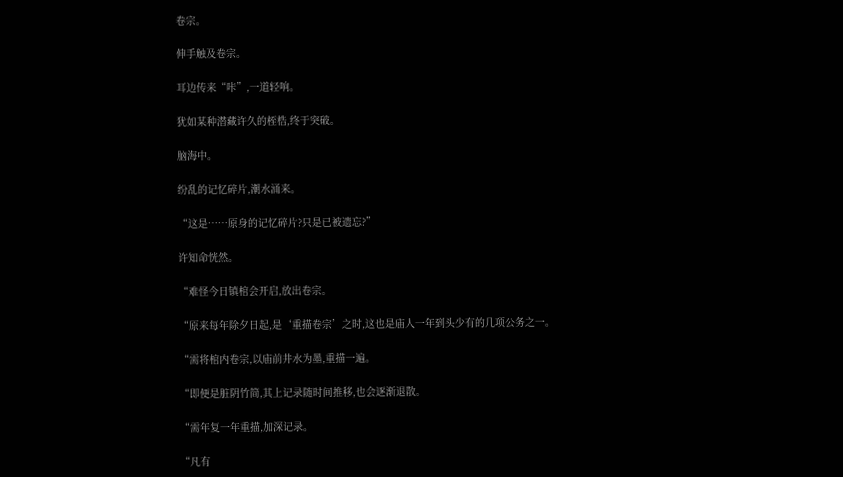卷宗。

伸手触及卷宗。

耳边传来“咔”,一道轻响。

犹如某种潜藏许久的桎梏,终于突破。

脑海中。

纷乱的记忆碎片,潮水涌来。

“这是……原身的记忆碎片?只是已被遗忘?”

许知命恍然。

“难怪今日镇棺会开启,放出卷宗。

“原来每年除夕日起,是‘重描卷宗’之时,这也是庙人一年到头少有的几项公务之一。

“需将棺内卷宗,以庙前井水为墨,重描一遍。

“即便是脏阴竹简,其上记录随时间推移,也会逐渐退散。

“需年复一年重描,加深记录。

“凡有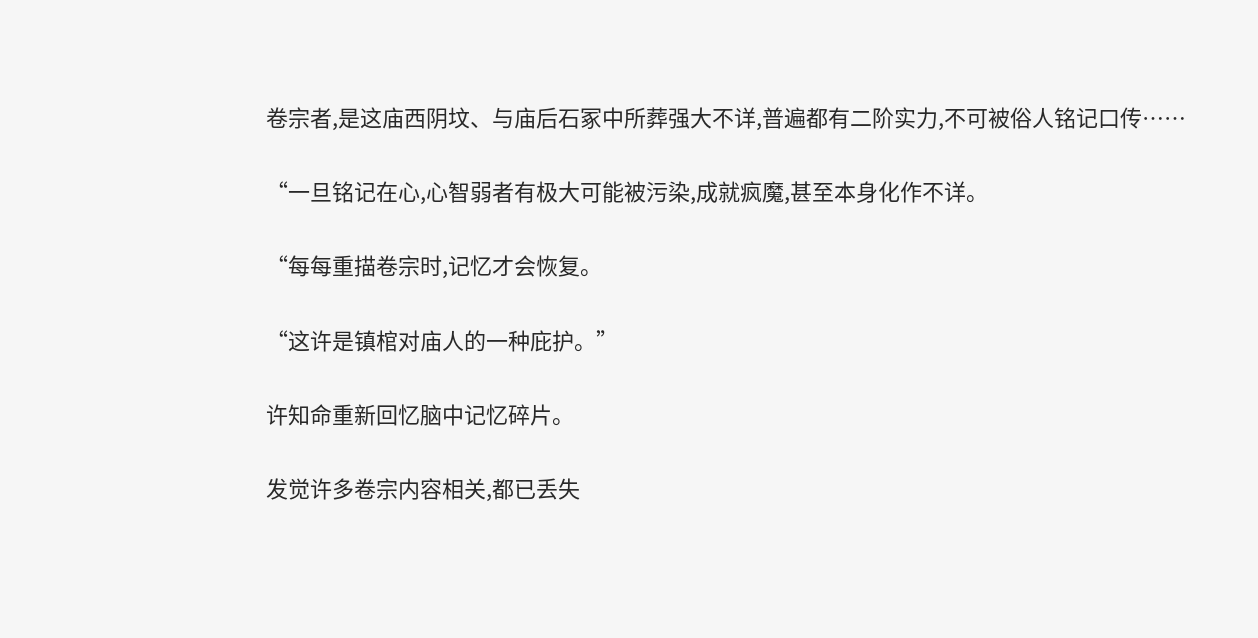卷宗者,是这庙西阴坟、与庙后石冢中所葬强大不详,普遍都有二阶实力,不可被俗人铭记口传……

“一旦铭记在心,心智弱者有极大可能被污染,成就疯魔,甚至本身化作不详。

“每每重描卷宗时,记忆才会恢复。

“这许是镇棺对庙人的一种庇护。”

许知命重新回忆脑中记忆碎片。

发觉许多卷宗内容相关,都已丢失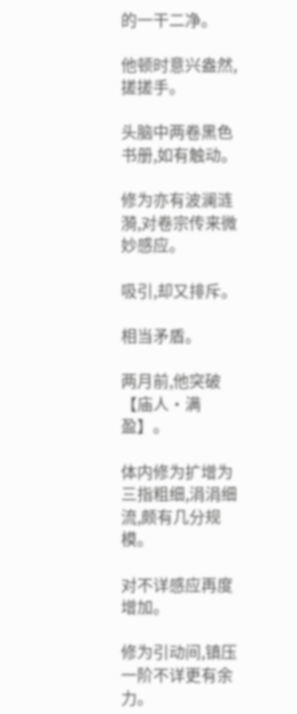的一干二净。

他顿时意兴盎然,搓搓手。

头脑中两卷黑色书册,如有触动。

修为亦有波澜涟漪,对卷宗传来微妙感应。

吸引,却又排斥。

相当矛盾。

两月前,他突破【庙人·满盈】。

体内修为扩增为三指粗细,涓涓细流,颇有几分规模。

对不详感应再度增加。

修为引动间,镇压一阶不详更有余力。